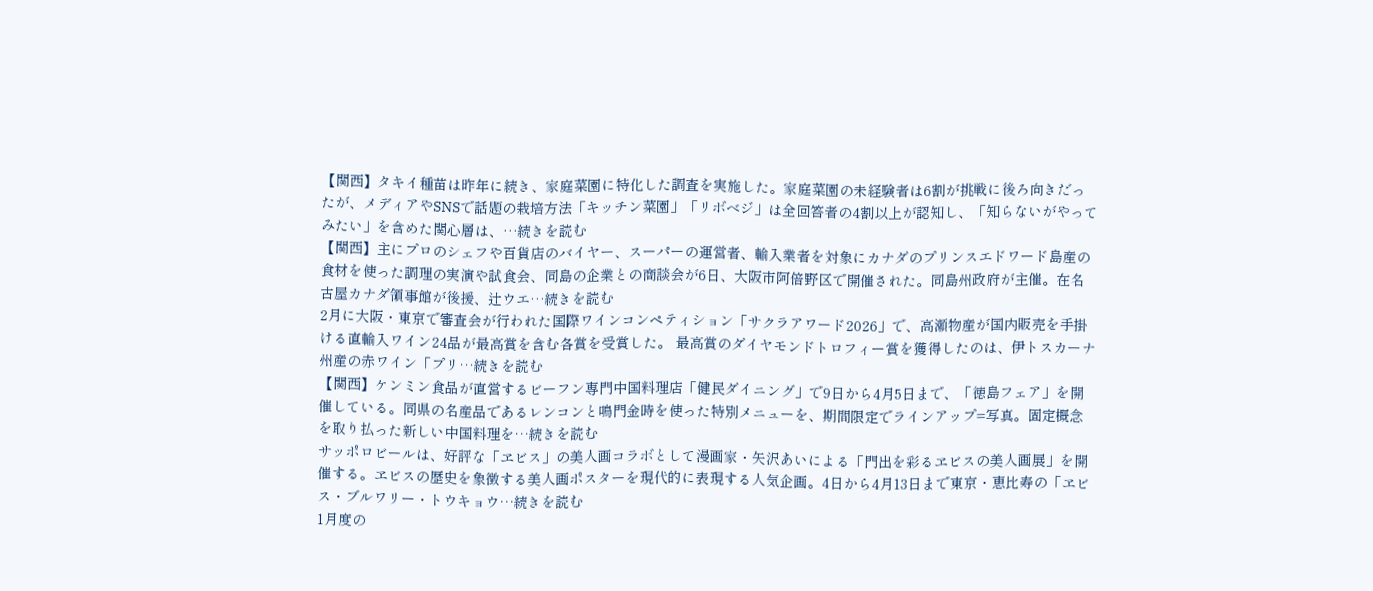【関西】タキイ種苗は昨年に続き、家庭菜園に特化した調査を実施した。家庭菜園の未経験者は6割が挑戦に後ろ向きだったが、メディアやSNSで話題の栽培方法「キッチン菜園」「リボベジ」は全回答者の4割以上が認知し、「知らないがやってみたい」を含めた関心層は、…続きを読む
【関西】主にプロのシェフや百貨店のバイヤー、スーパーの運営者、輸入業者を対象にカナダのプリンスエドワード島産の食材を使った調理の実演や試食会、同島の企業との商談会が6日、大阪市阿倍野区で開催された。同島州政府が主催。在名古屋カナダ領事館が後援、辻ウエ…続きを読む
2月に大阪・東京で審査会が行われた国際ワインコンペティション「サクラアワード2026」で、高瀬物産が国内販売を手掛ける直輸入ワイン24品が最高賞を含む各賞を受賞した。 最高賞のダイヤモンドトロフィー賞を獲得したのは、伊トスカーナ州産の赤ワイン「プリ…続きを読む
【関西】ケンミン食品が直営するビーフン専門中国料理店「健民ダイニング」で9日から4月5日まで、「徳島フェア」を開催している。同県の名産品であるレンコンと鳴門金時を使った特別メニューを、期間限定でラインアップ=写真。固定概念を取り払った新しい中国料理を…続きを読む
サッポロビールは、好評な「ヱビス」の美人画コラボとして漫画家・矢沢あいによる「門出を彩るヱビスの美人画展」を開催する。ヱビスの歴史を象徴する美人画ポスターを現代的に表現する人気企画。4日から4月13日まで東京・恵比寿の「ヱビス・ブルワリー・トウキョウ…続きを読む
1月度の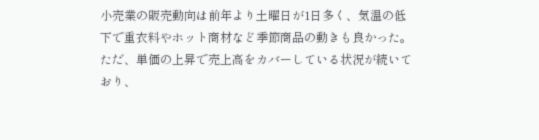小売業の販売動向は前年より土曜日が1日多く、気温の低下で重衣料やホット商材など季節商品の動きも良かった。ただ、単価の上昇で売上高をカバーしている状況が続いており、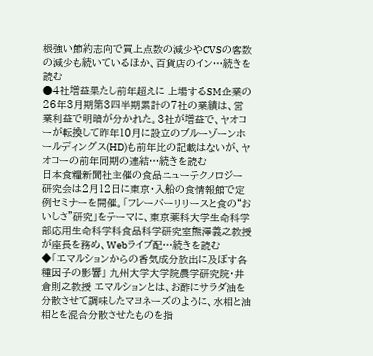根強い節約志向で買上点数の減少やCVSの客数の減少も続いているほか、百貨店のイン…続きを読む
●4社増益果たし前年超えに 上場するSM企業の26年3月期第3四半期累計の7社の業績は、営業利益で明暗が分かれた。3社が増益で、ヤオコーが転換して昨年10月に設立のブルーゾーンホールディングス(HD)も前年比の記載はないが、ヤオコーの前年同期の連結…続きを読む
日本食糧新聞社主催の食品ニューテクノロジー研究会は2月12日に東京・入船の食情報館で定例セミナーを開催。「フレーバーリリースと食の“おいしさ”研究」をテーマに、東京薬科大学生命科学部応用生命科学科食品科学研究室熊澤義之教授が座長を務め、Webライブ配…続きを読む
◆「エマルションからの香気成分放出に及ぼす各種因子の影響」 九州大学大学院農学研究院・井倉則之教授 エマルションとは、お酢にサラダ油を分散させて調味したマヨネーズのように、水相と油相とを混合分散させたものを指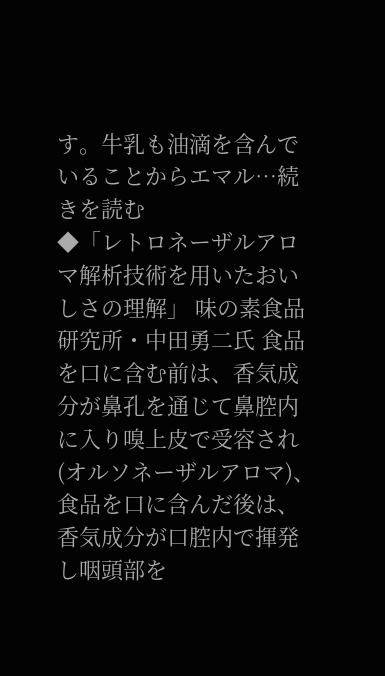す。牛乳も油滴を含んでいることからエマル…続きを読む
◆「レトロネーザルアロマ解析技術を用いたおいしさの理解」 味の素食品研究所・中田勇二氏 食品を口に含む前は、香気成分が鼻孔を通じて鼻腔内に入り嗅上皮で受容され(オルソネーザルアロマ)、食品を口に含んだ後は、香気成分が口腔内で揮発し咽頭部を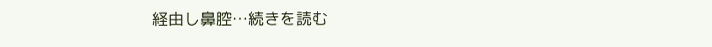経由し鼻腔…続きを読む